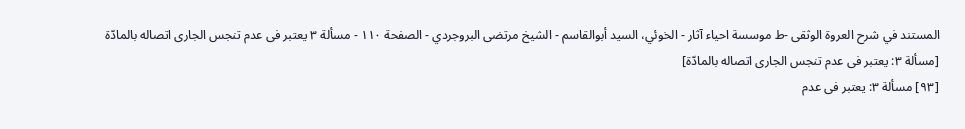المستند في شرح العروة الوثقى -ط موسسة احياء آثار - الخوئي، السيد أبوالقاسم - الشيخ مرتضى البروجردي - الصفحة ١١٠ - مسألة ٣ یعتبر فی عدم تنجس الجاری اتصاله بالمادّة
[مسألة ٣: یعتبر فی عدم تنجس الجاری اتصاله بالمادّة]
[٩٣] مسألة ٣: یعتبر فی عدم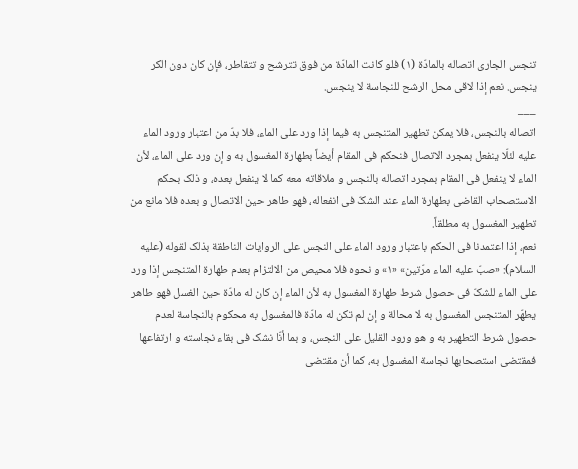تنجس الجاری اتصاله بالمادّة (١) فلو کانت المادّة من فوق تترشح و تتقاطر، فإن کان دون الکر ینجس. نعم إذا لاقی محل الرشح للنجاسة لا ینجس.
___
اتصاله بالنجس، فلا یمکن تطهیر المتنجس به فیما إذا ورد علی الماء، فلا بدّ من اعتبار ورود الماء علیه لئلّا ینفعل بمجرد الاتصال فنحکم فی المقام أیضاً بطهارة المغسول به و إن ورد علی الماء، لأن الماء لا ینفعل فی المقام بمجرد اتصاله بالنجس و ملاقاته معه کما لا ینفعل بعده، و ذلک بحکم الاستصحاب القاضی بطهارة الماء عند الشکّ فی انفعاله، فهو طاهر حین الاتصال و بعده فلا مانع من تطهیر المغسول به مطلقاً.
نعم، إذا اعتمدنا فی الحکم باعتبار ورود الماء علی النجس علی الروایات الناطقة بذلک لقوله (علیه السلام): «صبّ علیه الماء مرّتین» «١» و نحوه فلا محیص من الالتزام بعدم طهارة المتنجس إذا ورد علی الماء للشکّ فی حصول شرط طهارة المغسول به لأن الماء إن کان له مادّة حین الغسل فهو طاهر یطهّر المتنجس المغسول به لا محالة و إن لم تکن له مادّة فالمغسول به محکوم بالنجاسة لعدم حصول شرط التطهیر به و هو ورود القلیل علی النجس، و بما أنّا نشک فی بقاء نجاسته و ارتفاعها فمقتضی استصحابها نجاسة المغسول به، کما أن مقتضی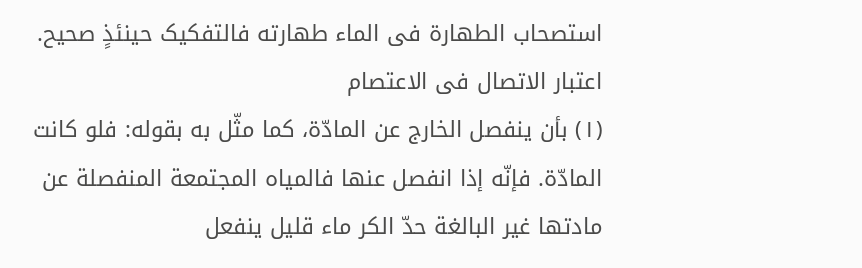استصحاب الطهارة فی الماء طهارته فالتفکیک حینئذٍ صحیح.
اعتبار الاتصال فی الاعتصام
(١) بأن ینفصل الخارج عن المادّة، کما مثّل به بقوله: فلو کانت المادّة. فإنّه إذا انفصل عنها فالمیاه المجتمعة المنفصلة عن مادتها غیر البالغة حدّ الکر ماء قلیل ینفعل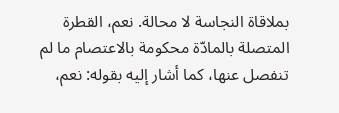بملاقاة النجاسة لا محالة. نعم، القطرة المتصلة بالمادّة محکومة بالاعتصام ما لم تنفصل عنها، کما أشار إلیه بقوله: نعم،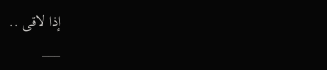إذا لاقی ..
___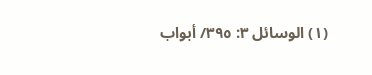(١) الوسائل ٣: ٣٩٥/ أبواب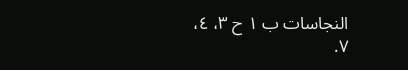النجاسات ب ١ ح ٣، ٤، ٧.